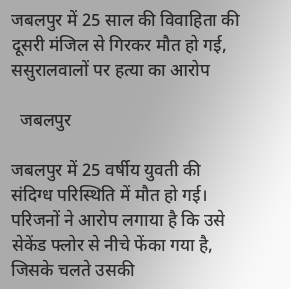जबलपुर में 25 साल की विवाहिता की दूसरी मंजिल से गिरकर मौत हो गई, ससुरालवालों पर हत्या का आरोप

  जबलपुर

जबलपुर में 25 वर्षीय युवती की संदिग्ध परिस्थिति में मौत हो गई। परिजनों ने आरोप लगाया है कि उसे सेकेंड फ्लोर से नीचे फेंका गया है, जिसके चलते उसकी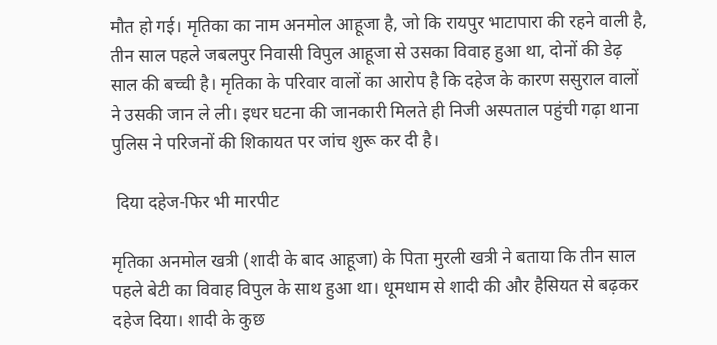मौत हो गई। मृतिका का नाम अनमोल आहूजा है, जो कि रायपुर भाटापारा की रहने वाली है, तीन साल पहले जबलपुर निवासी विपुल आहूजा से उसका विवाह हुआ था, दोनों की डेढ़ साल की बच्ची है। मृतिका के परिवार वालों का आरोप है कि दहेज के कारण ससुराल वालों ने उसकी जान ले ली। इधर घटना की जानकारी मिलते ही निजी अस्पताल पहुंची गढ़ा थाना पुलिस ने परिजनों की शिकायत पर जांच शुरू कर दी है।

 दिया दहेज-फिर भी मारपीट

मृतिका अनमोल खत्री (शादी के बाद आहूजा) के पिता मुरली खत्री ने बताया कि तीन साल पहले बेटी का विवाह विपुल के साथ हुआ था। धूमधाम से शादी की और हैसियत से बढ़कर दहेज दिया। शादी के कुछ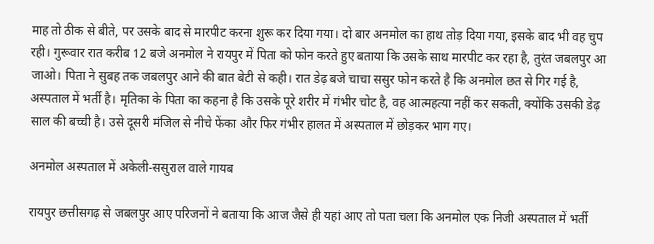माह तो ठीक से बीते, पर उसके बाद से मारपीट करना शुरू कर दिया गया। दो बार अनमोल का हाथ तोड़ दिया गया, इसके बाद भी वह चुप रही। गुरूवार रात करीब 12 बजे अनमोल ने रायपुर में पिता को फोन करते हुए बताया कि उसके साथ मारपीट कर रहा है, तुरंत जबलपुर आ जाओ। पिता ने सुबह तक जबलपुर आने की बात बेटी से कही। रात डेढ़ बजे चाचा ससुर फोन करते है कि अनमोल छत से गिर गई है, अस्पताल में भर्ती है। मृतिका के पिता का कहना है कि उसके पूरे शरीर में गंभीर चोट है, वह आत्महत्या नहीं कर सकती, क्योंकि उसकी डेढ़ साल की बच्ची है। उसे दूसरी मंजिल से नीचे फेंका और फिर गंभीर हालत में अस्पताल में छोड़कर भाग गए।

अनमोल अस्पताल में अकेली-ससुराल वाले गायब

रायपुर छत्तीसगढ़ से जबलपुर आए परिजनों ने बताया कि आज जैसे ही यहां आए तो पता चला कि अनमोल एक निजी अस्पताल में भर्ती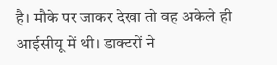है। मौके पर जाकर देखा तो वह अकेले ही आईसीयू में थी। डाक्टरों ने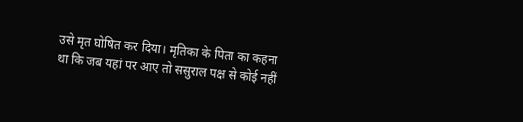उसे मृत घोषित कर दिया। मृतिका के पिता का कहना था कि जब यहां पर आए तो ससुराल पक्ष से कोई नहीं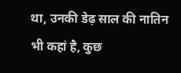था, उनकी डेढ़ साल की नातिन भी कहां है, कुछ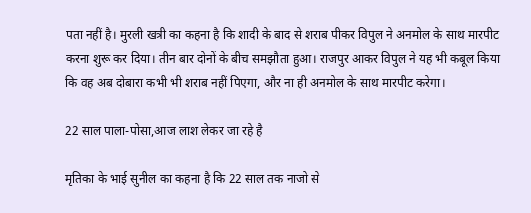पता नहीं है। मुरली खत्री का कहना है कि शादी के बाद से शराब पीकर विपुल ने अनमोल के साथ मारपीट करना शुरू कर दिया। तीन बार दोनों के बीच समझौता हुआ। राजपुर आकर विपुल ने यह भी कबूल किया कि वह अब दोबारा कभी भी शराब नहीं पिएगा, और ना ही अनमोल के साथ मारपीट करेगा।

22 साल पाला-पोसा,आज लाश लेकर जा रहे है

मृतिका के भाई सुनील का कहना है कि 22 साल तक नाजो से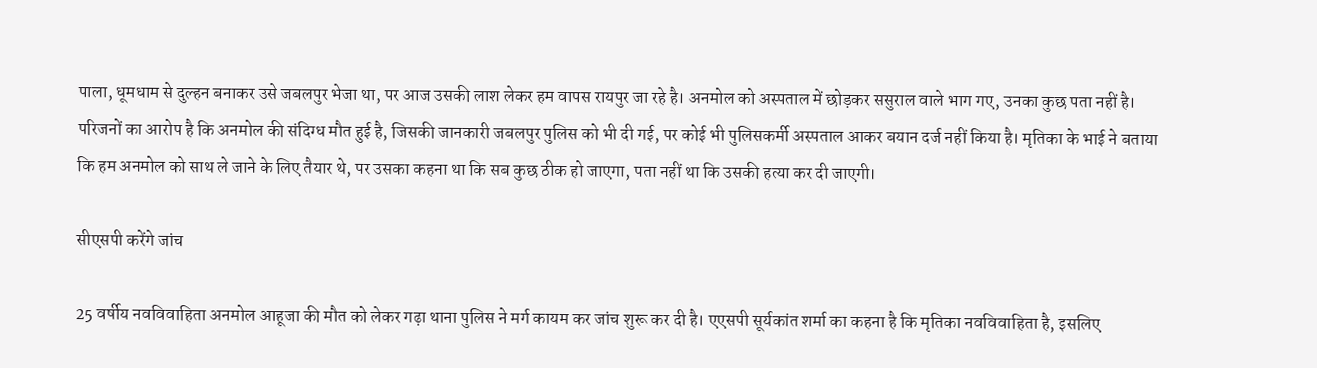पाला, धूमधाम से दुल्हन बनाकर उसे जबलपुर भेजा था, पर आज उसकी लाश लेकर हम वापस रायपुर जा रहे है। अनमोल को अस्पताल में छोड़कर ससुराल वाले भाग गए, उनका कुछ पता नहीं है। परिजनों का आरोप है कि अनमोल की संदिग्ध मौत हुई है, जिसकी जानकारी जबलपुर पुलिस को भी दी गई, पर कोई भी पुलिसकर्मी अस्पताल आकर बयान दर्ज नहीं किया है। मृतिका के भाई ने बताया कि हम अनमोल को साथ ले जाने के लिए तैयार थे, पर उसका कहना था कि सब कुछ ठीक हो जाएगा, पता नहीं था कि उसकी हत्या कर दी जाएगी।

सीएसपी करेंगे जांच

25 वर्षीय नवविवाहिता अनमोल आहूजा की मौत को लेकर गढ़ा थाना पुलिस ने मर्ग कायम कर जांच शुरू कर दी है। एएसपी सूर्यकांत शर्मा का कहना है कि मृतिका नवविवाहिता है, इसलिए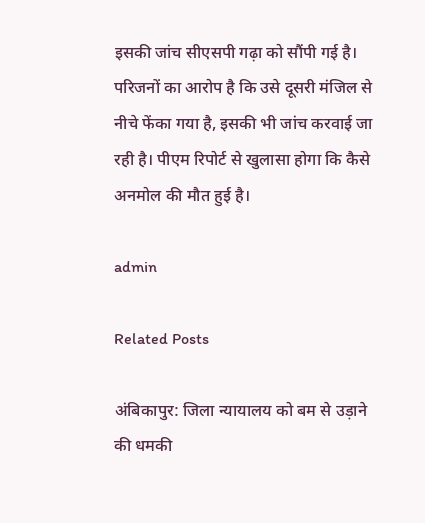इसकी जांच सीएसपी गढ़ा को सौंपी गई है। परिजनों का आरोप है कि उसे दूसरी मंजिल से नीचे फेंका गया है, इसकी भी जांच करवाई जा रही है। पीएम रिपोर्ट से खुलासा होगा कि कैसे अनमोल की मौत हुई है।

admin

Related Posts

अंबिकापुर: जिला न्यायालय को बम से उड़ाने की धमकी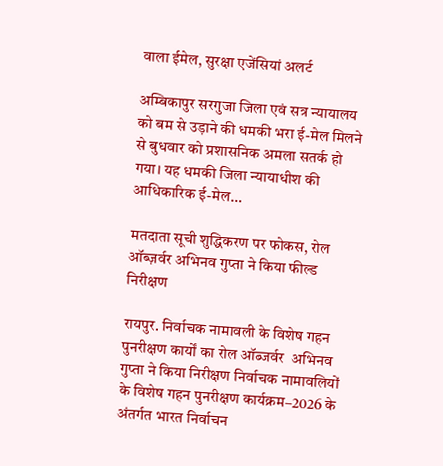वाला ईमेल, सुरक्षा एजेंसियां अलर्ट

अम्बिकापुर सरगुजा जिला एवं सत्र न्यायालय को बम से उड़ाने की धमकी भरा ई-मेल मिलने से बुधवार को प्रशासनिक अमला सतर्क हो गया। यह धमकी जिला न्यायाधीश की आधिकारिक ई-मेल…

मतदाता सूची शुद्धिकरण पर फोकस, रोल ऑब्ज़र्वर अभिनव गुप्ता ने किया फील्ड निरीक्षण

रायपुर. निर्वाचक नामावली के विशेष गहन पुनरीक्षण कार्यों का रोल ऑब्जर्वर  अभिनव गुप्ता ने किया निरीक्षण निर्वाचक नामावलियों के विशेष गहन पुनरीक्षण कार्यक्रम–2026 के अंतर्गत भारत निर्वाचन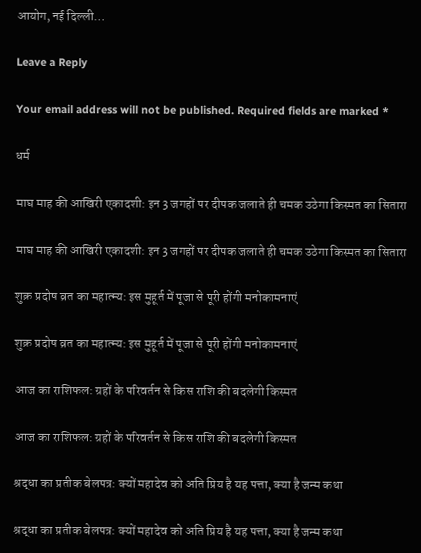आयोग, नई दिल्ली…

Leave a Reply

Your email address will not be published. Required fields are marked *

धर्म

माघ माह की आखिरी एकादशी: इन 3 जगहों पर दीपक जलाते ही चमक उठेगा किस्मत का सितारा

माघ माह की आखिरी एकादशी: इन 3 जगहों पर दीपक जलाते ही चमक उठेगा किस्मत का सितारा

शुक्र प्रदोष व्रत का महात्म्य: इस मुहूर्त में पूजा से पूरी होंगी मनोकामनाएं

शुक्र प्रदोष व्रत का महात्म्य: इस मुहूर्त में पूजा से पूरी होंगी मनोकामनाएं

आज का राशिफल: ग्रहों के परिवर्तन से किस राशि की बदलेगी किस्मत

आज का राशिफल: ग्रहों के परिवर्तन से किस राशि की बदलेगी किस्मत

श्रद्धा का प्रतीक बेलपत्र: क्यों महादेव को अति प्रिय है यह पत्ता, क्या है जन्म कथा

श्रद्धा का प्रतीक बेलपत्र: क्यों महादेव को अति प्रिय है यह पत्ता, क्या है जन्म कथा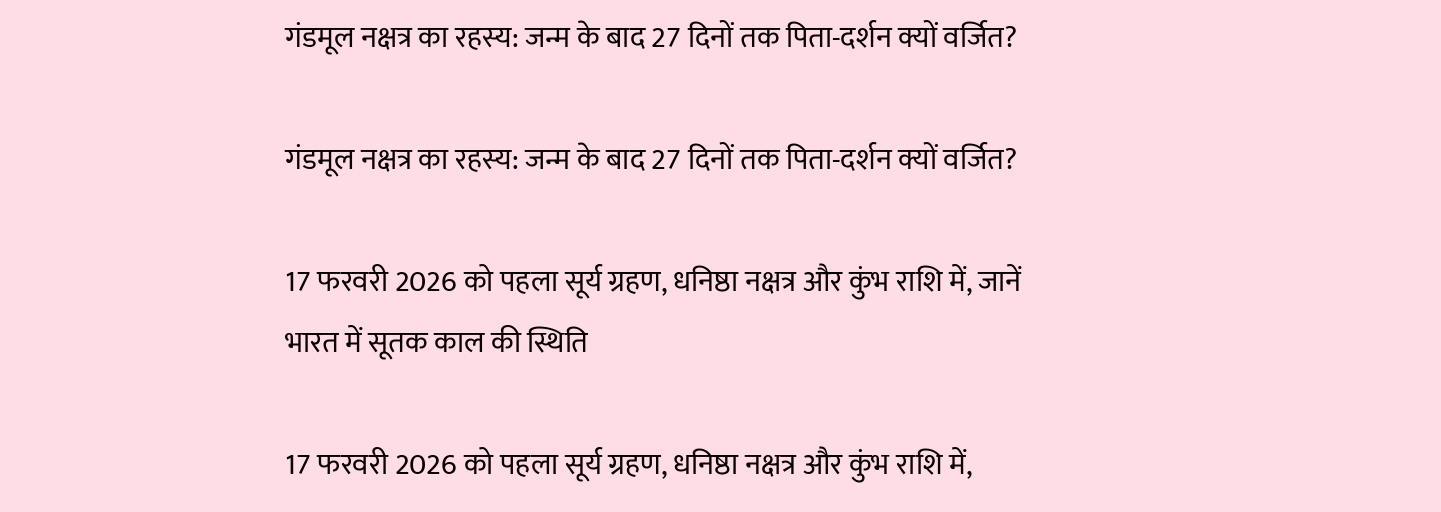गंडमूल नक्षत्र का रहस्य: जन्म के बाद 27 दिनों तक पिता-दर्शन क्यों वर्जित?

गंडमूल नक्षत्र का रहस्य: जन्म के बाद 27 दिनों तक पिता-दर्शन क्यों वर्जित?

17 फरवरी 2026 को पहला सूर्य ग्रहण, धनिष्ठा नक्षत्र और कुंभ राशि में, जानें भारत में सूतक काल की स्थिति

17 फरवरी 2026 को पहला सूर्य ग्रहण, धनिष्ठा नक्षत्र और कुंभ राशि में,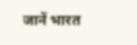जानें भारत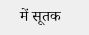में सूतक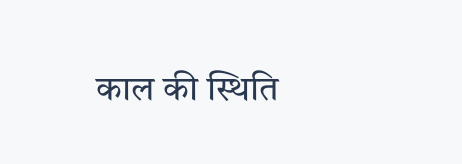काल की स्थिति